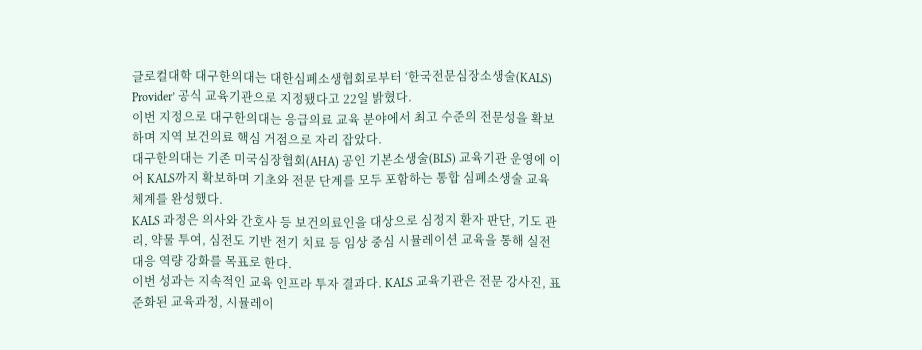글로컬대학 대구한의대는 대한심폐소생협회로부터 ‘한국전문심장소생술(KALS) Provider’ 공식 교육기관으로 지정됐다고 22일 밝혔다.
이번 지정으로 대구한의대는 응급의료 교육 분야에서 최고 수준의 전문성을 확보하며 지역 보건의료 핵심 거점으로 자리 잡았다.
대구한의대는 기존 미국심장협회(AHA) 공인 기본소생술(BLS) 교육기관 운영에 이어 KALS까지 확보하며 기초와 전문 단계를 모두 포함하는 통합 심폐소생술 교육 체계를 완성했다.
KALS 과정은 의사와 간호사 등 보건의료인을 대상으로 심정지 환자 판단, 기도 관리, 약물 투여, 심전도 기반 전기 치료 등 임상 중심 시뮬레이션 교육을 통해 실전 대응 역량 강화를 목표로 한다.
이번 성과는 지속적인 교육 인프라 투자 결과다. KALS 교육기관은 전문 강사진, 표준화된 교육과정, 시뮬레이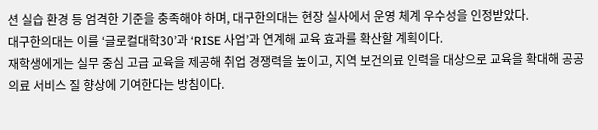션 실습 환경 등 엄격한 기준을 충족해야 하며, 대구한의대는 현장 실사에서 운영 체계 우수성을 인정받았다.
대구한의대는 이를 ‘글로컬대학30’과 ‘RISE 사업’과 연계해 교육 효과를 확산할 계획이다.
재학생에게는 실무 중심 고급 교육을 제공해 취업 경쟁력을 높이고, 지역 보건의료 인력을 대상으로 교육을 확대해 공공의료 서비스 질 향상에 기여한다는 방침이다.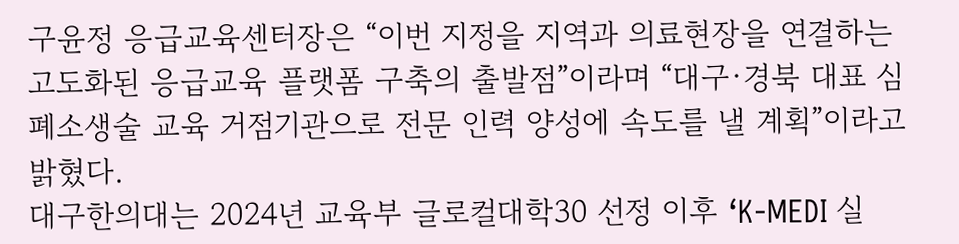구윤정 응급교육센터장은 “이번 지정을 지역과 의료현장을 연결하는 고도화된 응급교육 플랫폼 구축의 출발점”이라며 “대구·경북 대표 심폐소생술 교육 거점기관으로 전문 인력 양성에 속도를 낼 계획”이라고 밝혔다.
대구한의대는 2024년 교육부 글로컬대학30 선정 이후 ‘K-MEDI 실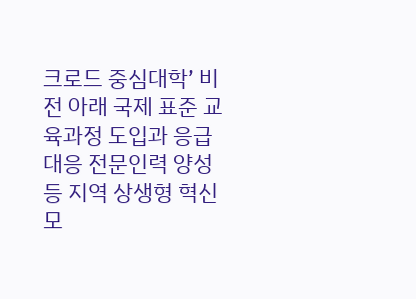크로드 중심대학’ 비전 아래 국제 표준 교육과정 도입과 응급 대응 전문인력 양성 등 지역 상생형 혁신 모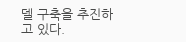델 구축을 추진하고 있다.